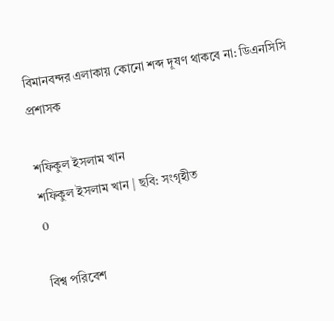বিমানবন্দর এলাকায় কোনো শব্দ দূষণ থাকবে না: ডিএনসিসি প্রশাসক

শফিকুল ইসলাম খান
শফিকুল ইসলাম খান | ছবি: সংগৃহীত
0

বিশ্ব পরিবেশ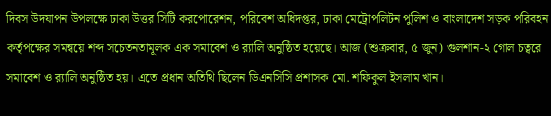দিবস উদযাপন উপলক্ষে ঢাকা উত্তর সিটি করপোরেশন, পরিবেশ অধিদপ্তর, ঢাকা মেট্রোপলিটন পুলিশ ও বাংলাদেশ সড়ক পরিবহন কর্তৃপক্ষের সমন্বয়ে শব্দ সচেতনতামূলক এক সমাবেশ ও র‍্যালি অনুষ্ঠিত হয়েছে। আজ (শুক্রবার, ৫ জুন) গুলশান-২ গোল চত্বরে সমাবেশ ও র‍্যালি অনুষ্ঠিত হয়। এতে প্রধান অতিথি ছিলেন ডিএনসিসি প্রশাসক মো. শফিকুল ইসলাম খান।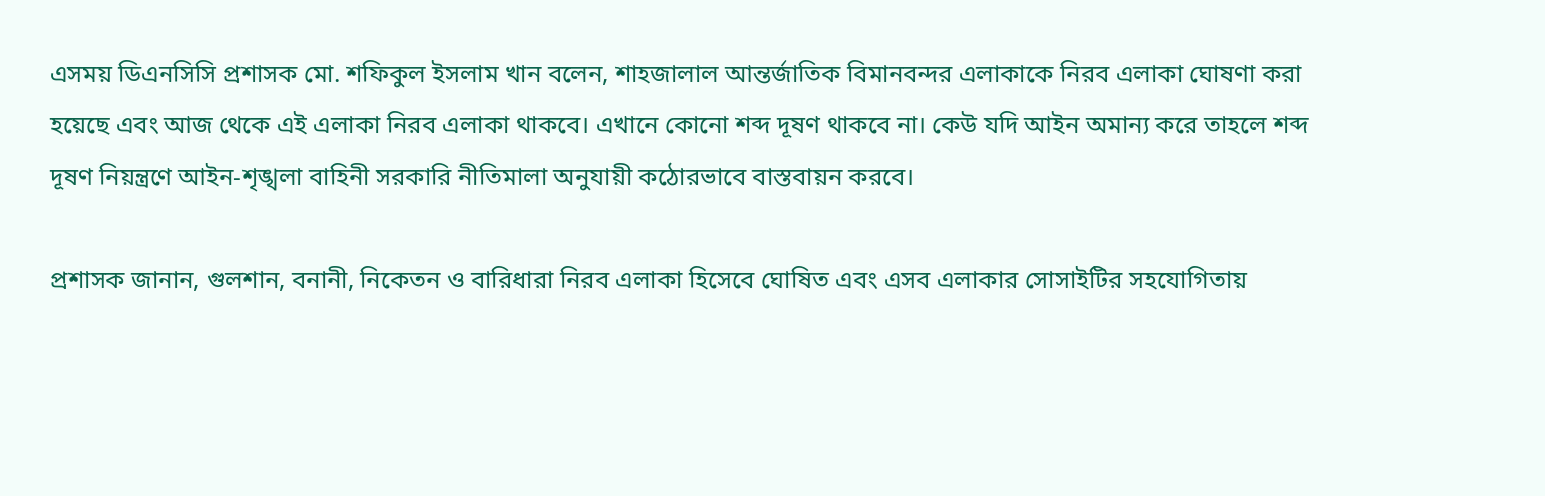এসময় ডিএনসিসি প্রশাসক মো. শফিকুল ইসলাম খান বলেন, শাহজালাল আন্তর্জাতিক বিমানবন্দর এলাকাকে নিরব এলাকা ঘোষণা করা হয়েছে এবং আজ থেকে এই এলাকা নিরব এলাকা থাকবে। এখানে কোনো শব্দ দূষণ থাকবে না। কেউ যদি আইন অমান্য করে তাহলে শব্দ দূষণ নিয়ন্ত্রণে আইন-শৃঙ্খলা বাহিনী সরকারি নীতিমালা অনুযায়ী কঠোরভাবে বাস্তবায়ন করবে।

প্রশাসক জানান, গুলশান, বনানী, নিকেতন ও বারিধারা নিরব এলাকা হিসেবে ঘোষিত এবং এসব এলাকার সোসাইটির সহযোগিতায়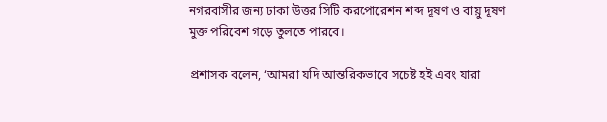নগরবাসীর জন্য ঢাকা উত্তর সিটি করপোরেশন শব্দ দূষণ ও বায়ু দূষণ মুক্ত পরিবেশ গড়ে তুলতে পারবে।

প্রশাসক বলেন, ‘আমরা যদি আন্তরিকভাবে সচেষ্ট হই এবং যারা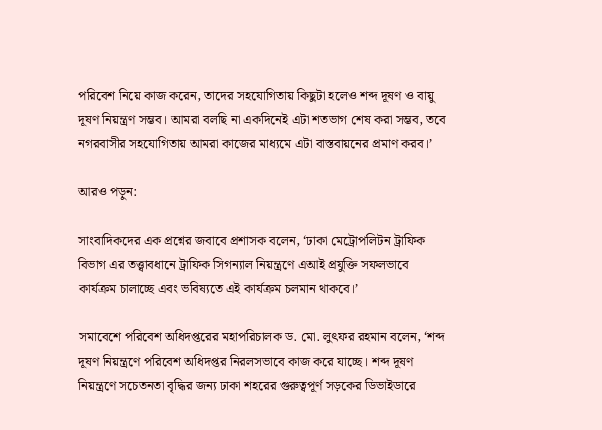পরিবেশ নিয়ে কাজ করেন, তাদের সহযোগিতায় কিছুটা হলেও শব্দ দূষণ ও বায়ু দূষণ নিয়ন্ত্রণ সম্ভব। আমরা বলছি না একদিনেই এটা শতভাগ শেষ করা সম্ভব, তবে নগরবাসীর সহযোগিতায় আমরা কাজের মাধ্যমে এটা বাস্তবায়নের প্রমাণ করব।’

আরও পড়ুন:

সাংবাদিকদের এক প্রশ্নের জবাবে প্রশাসক বলেন, ‘ঢাকা মেট্রোপলিটন ট্রাফিক বিভাগ এর তত্ত্বাবধানে ট্রাফিক সিগন্যাল নিয়ন্ত্রণে এআই প্রযুক্তি সফলভাবে কার্যক্রম চালাচ্ছে এবং ভবিষ্যতে এই কার্যক্রম চলমান থাকবে।’

সমাবেশে পরিবেশ অধিদপ্তরের মহাপরিচালক ড. মো. লুৎফর রহমান বলেন, ‘শব্দ দূষণ নিয়ন্ত্রণে পরিবেশ অধিদপ্তর নিরলসভাবে কাজ করে যাচ্ছে। শব্দ দূষণ নিয়ন্ত্রণে সচেতনতা বৃদ্ধির জন্য ঢাকা শহরের গুরুত্বপূর্ণ সড়কের ডিভাইডারে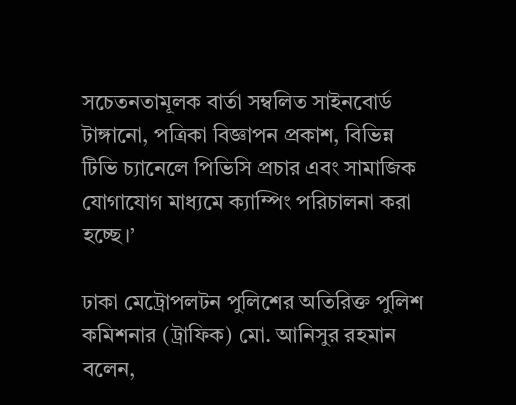সচেতনতামূলক বার্তা সম্বলিত সাইনবোর্ড টাঙ্গানো, পত্রিকা বিজ্ঞাপন প্রকাশ, বিভিন্ন টিভি চ্যানেলে পিভিসি প্রচার এবং সামাজিক যোগাযোগ মাধ্যমে ক্যাম্পিং পরিচালনা করা হচ্ছে।’

ঢাকা মেট্রোপলটন পুলিশের অতিরিক্ত পুলিশ কমিশনার (ট্রাফিক) মো. আনিসুর রহমান বলেন,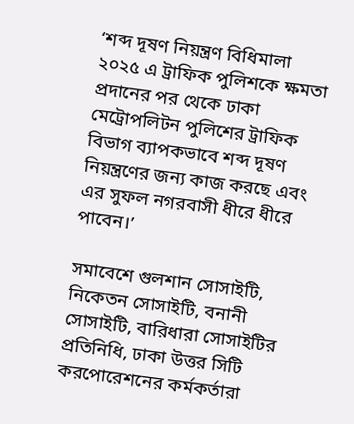‘শব্দ দূষণ নিয়ন্ত্রণ বিধিমালা ২০২৫ এ ট্রাফিক পুলিশকে ক্ষমতা প্রদানের পর থেকে ঢাকা মেট্রোপলিটন পুলিশের ট্রাফিক বিভাগ ব্যাপকভাবে শব্দ দূষণ নিয়ন্ত্রণের জন্য কাজ করছে এবং এর সুফল নগরবাসী ধীরে ধীরে পাবেন।’

সমাবেশে গুলশান সোসাইটি, নিকেতন সোসাইটি, বনানী সোসাইটি, বারিধারা সোসাইটির প্রতিনিধি, ঢাকা উত্তর সিটি করপোরেশনের কর্মকর্তারা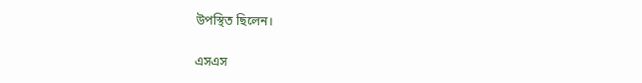উপস্থিত ছিলেন।

এসএস